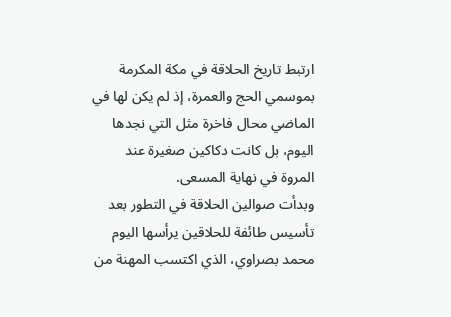ارتبط تاريخ الحلاقة في مكة المكرمة بموسمي الحج والعمرة، إذ لم يكن لها في الماضي محال فاخرة مثل التي نجدها اليوم، بل كانت دكاكين صغيرة عند المروة في نهاية المسعى.
وبدأت صوالين الحلاقة في التطور بعد تأسيس طائفة للحلاقين يرأسها اليوم محمد بصراوي، الذي اكتسب المهنة من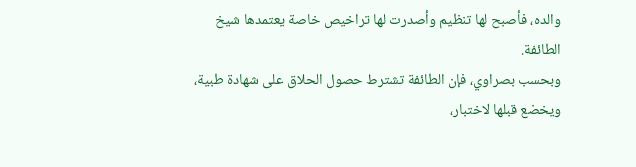والده، فأصبح لها تنظيم وأصدرت لها تراخيص خاصة يعتمدها شيخ الطائفة.
وبحسب بصراوي، فإن الطائفة تشترط حصول الحلاق على شهادة طبية، ويخضع قبلها لاختبار،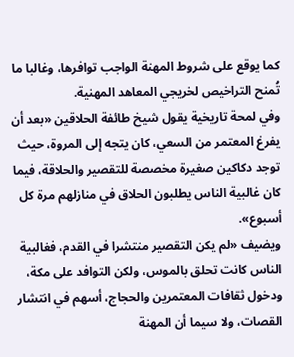كما يوقع على شروط المهنة الواجب توافرها، وغالبا ما تُمنح التراخيص لخريجي المعاهد المهنية.
وفي لمحة تاريخية يقول شيخ طائفة الحلاقين «بعد أن يفرغ المعتمر من السعي، كان يتجه إلى المروة، حيث توجد دكاكين صغيرة مخصصة للتقصير والحلاقة، فيما كان غالبية الناس يطلبون الحلاق في منازلهم مرة كل أسبوع».
ويضيف «لم يكن التقصير منتشرا في القدم، فغالبية الناس كانت تحلق بالموس، ولكن التوافد على مكة، ودخول ثقافات المعتمرين والحجاج، أسهم في انتشار القصات، ولا سيما أن المهنة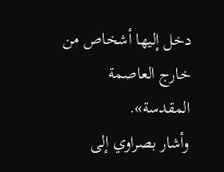دخل إليها أشخاص من خارج العاصمة المقدسة».
وأشار بصراوي إلى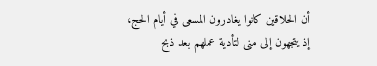أن الحلاقين كانوا يغادرون المسعى في أيام الحج، إذ يتجهون إلى منى لتأدية عملهم بعد ذبح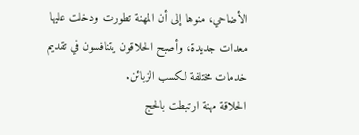الأضاحي، منوها إلى أن المهنة تطورت ودخلت عليها معدات جديدة، وأصبح الحلاقون يتنافسون في تقديم خدمات مختلفة لكسب الزبائن.
الحلاقة مهنة ارتبطت بالحج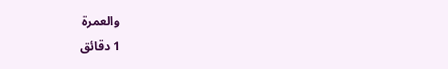والعمرة
1 دقائق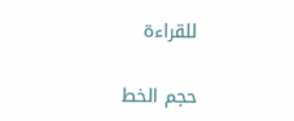للقراءة

حجم الخط